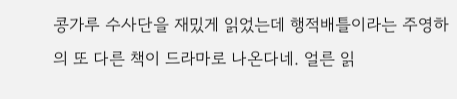콩가루 수사단을 재밌게 읽었는데 행적배틀이라는 주영하의 또 다른 책이 드라마로 나온다네. 얼른 읽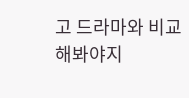고 드라마와 비교해봐야지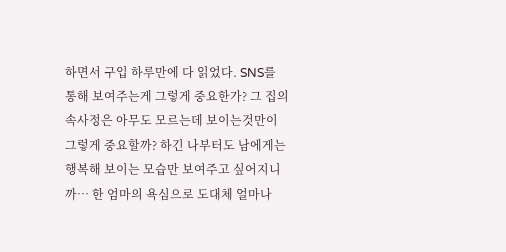하면서 구입 하루만에 다 읽었다. SNS를 통해 보여주는게 그렇게 중요한가? 그 집의 속사정은 아무도 모르는데 보이는것만이 그렇게 중요할까? 하긴 나부터도 남에게는 행복해 보이는 모습만 보여주고 싶어지니까… 한 엄마의 욕심으로 도대체 얼마나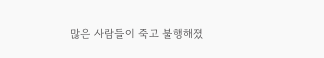많은 사람들이 죽고 불행해졌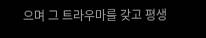으며 그 트라우마를 갖고 평생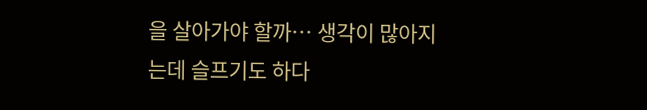을 살아가야 할까… 생각이 많아지는데 슬프기도 하다